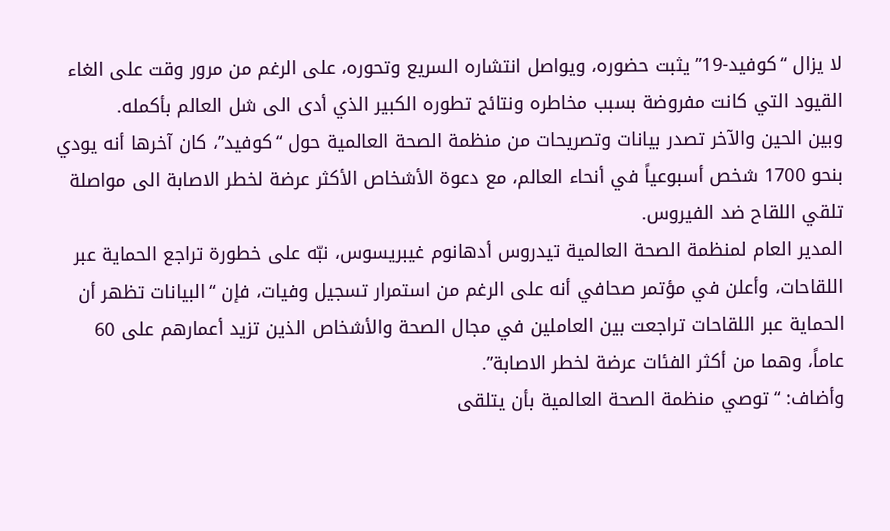لا يزال “كوفيد-19” يثبت حضوره، ويواصل انتشاره السريع وتحوره، على الرغم من مرور وقت على الغاء القيود التي كانت مفروضة بسبب مخاطره ونتائج تطوره الكبير الذي أدى الى شل العالم بأكمله.
وبين الحين والآخر تصدر بيانات وتصريحات من منظمة الصحة العالمية حول “كوفيد”، كان آخرها أنه يودي بنحو 1700 شخص أسبوعياً في أنحاء العالم، مع دعوة الأشخاص الأكثر عرضة لخطر الاصابة الى مواصلة تلقي اللقاح ضد الفيروس.
المدير العام لمنظمة الصحة العالمية تيدروس أدهانوم غيبريسوس، نبّه على خطورة تراجع الحماية عبر اللقاحات، وأعلن في مؤتمر صحافي أنه على الرغم من استمرار تسجيل وفيات، فإن “البيانات تظهر أن الحماية عبر اللقاحات تراجعت بين العاملين في مجال الصحة والأشخاص الذين تزيد أعمارهم على 60 عاماً، وهما من أكثر الفئات عرضة لخطر الاصابة”.
وأضاف: “توصي منظمة الصحة العالمية بأن يتلقى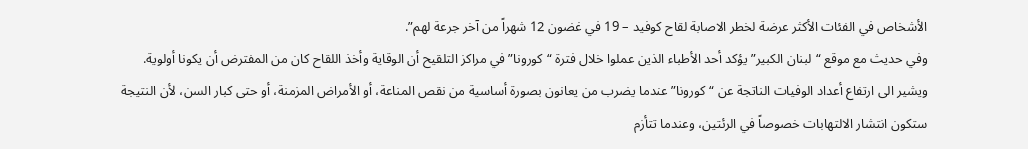الأشخاص في الفئات الأكثر عرضة لخطر الاصابة لقاح كوفيد – 19 في غضون 12 شهراً من آخر جرعة لهم”.
وفي حديث مع موقع “لبنان الكبير” يؤكد أحد الأطباء الذين عملوا خلال فترة “كورونا” في مراكز التلقيح أن الوقاية وأخذ اللقاح كان من المفترض أن يكونا أولوية.
ويشير الى ارتفاع أعداد الوفيات الناتجة عن “كورونا” عندما يضرب من يعانون بصورة أساسية من نقص المناعة، أو الأمراض المزمنة، أو حتى كبار السن، لأن النتيجة ستكون انتشار الالتهابات خصوصاً في الرئتين، وعندما تتأزم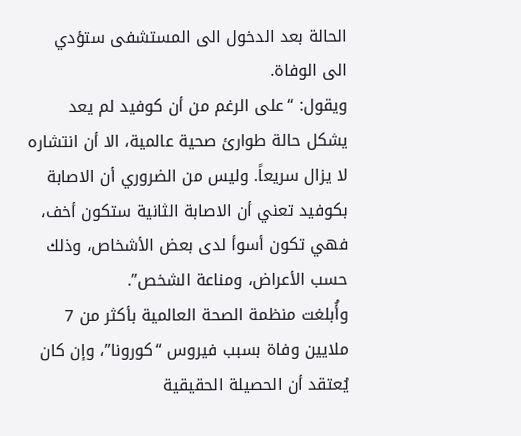الحالة بعد الدخول الى المستشفى ستؤدي الى الوفاة.
ويقول: “على الرغم من أن كوفيد لم يعد يشكل حالة طوارئ صحية عالمية، الا أن انتشاره لا يزال سريعاً. وليس من الضروري أن الاصابة بكوفيد تعني أن الاصابة الثانية ستكون أخف، فهي تكون أسوأ لدى بعض الأشخاص، وذلك حسب الأعراض، ومناعة الشخص”.
وأُبلغت منظمة الصحة العالمية بأكثر من 7 ملايين وفاة بسبب فيروس “كورونا”، وإن كان يُعتقد أن الحصيلة الحقيقية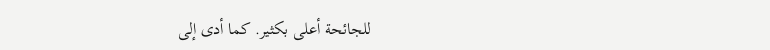للجائحة أعلى بكثير. كما أدى إلى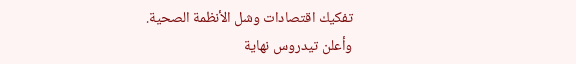تفكيك اقتصادات وشل الأنظمة الصحية.
وأعلن تيدروس نهاية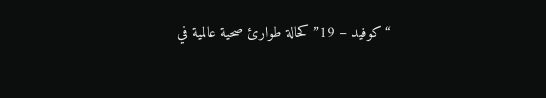“كوفيد – 19” كحالة طوارئ صحية عالمية في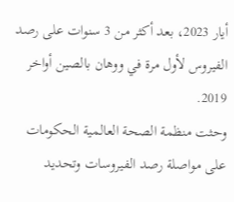أيار 2023، بعد أكثر من 3 سنوات على رصد الفيروس لأول مرة في ووهان بالصين أواخر 2019.
وحثت منظمة الصحة العالمية الحكومات على مواصلة رصد الفيروسات وتحديد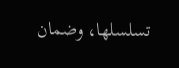تسلسلها، وضمان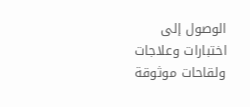الوصول إلى اختبارات وعلاجات ولقاحات موثوقة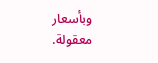وبأسعار معقولة.